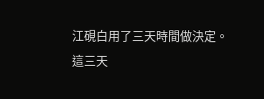江硯白用了三天時間做決定。
這三天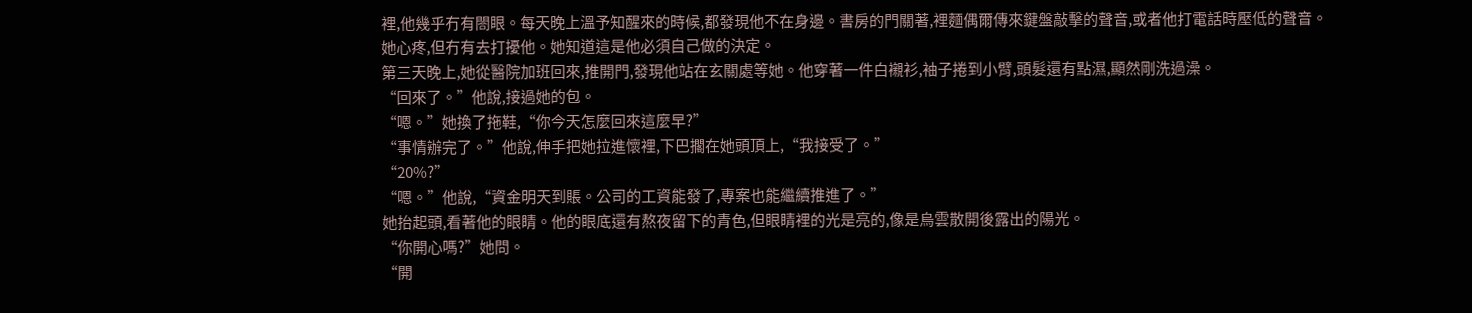裡,他幾乎冇有閤眼。每天晚上溫予知醒來的時候,都發現他不在身邊。書房的門關著,裡麵偶爾傳來鍵盤敲擊的聲音,或者他打電話時壓低的聲音。
她心疼,但冇有去打擾他。她知道這是他必須自己做的決定。
第三天晚上,她從醫院加班回來,推開門,發現他站在玄關處等她。他穿著一件白襯衫,袖子捲到小臂,頭髮還有點濕,顯然剛洗過澡。
“回來了。”他說,接過她的包。
“嗯。”她換了拖鞋,“你今天怎麼回來這麼早?”
“事情辦完了。”他說,伸手把她拉進懷裡,下巴擱在她頭頂上,“我接受了。”
“20%?”
“嗯。”他說,“資金明天到賬。公司的工資能發了,專案也能繼續推進了。”
她抬起頭,看著他的眼睛。他的眼底還有熬夜留下的青色,但眼睛裡的光是亮的,像是烏雲散開後露出的陽光。
“你開心嗎?”她問。
“開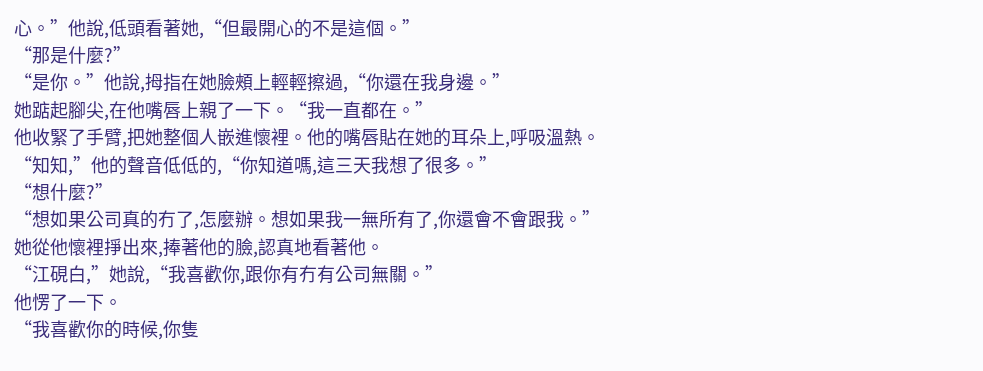心。”他說,低頭看著她,“但最開心的不是這個。”
“那是什麼?”
“是你。”他說,拇指在她臉頰上輕輕擦過,“你還在我身邊。”
她踮起腳尖,在他嘴唇上親了一下。“我一直都在。”
他收緊了手臂,把她整個人嵌進懷裡。他的嘴唇貼在她的耳朵上,呼吸溫熱。
“知知,”他的聲音低低的,“你知道嗎,這三天我想了很多。”
“想什麼?”
“想如果公司真的冇了,怎麼辦。想如果我一無所有了,你還會不會跟我。”
她從他懷裡掙出來,捧著他的臉,認真地看著他。
“江硯白,”她說,“我喜歡你,跟你有冇有公司無關。”
他愣了一下。
“我喜歡你的時候,你隻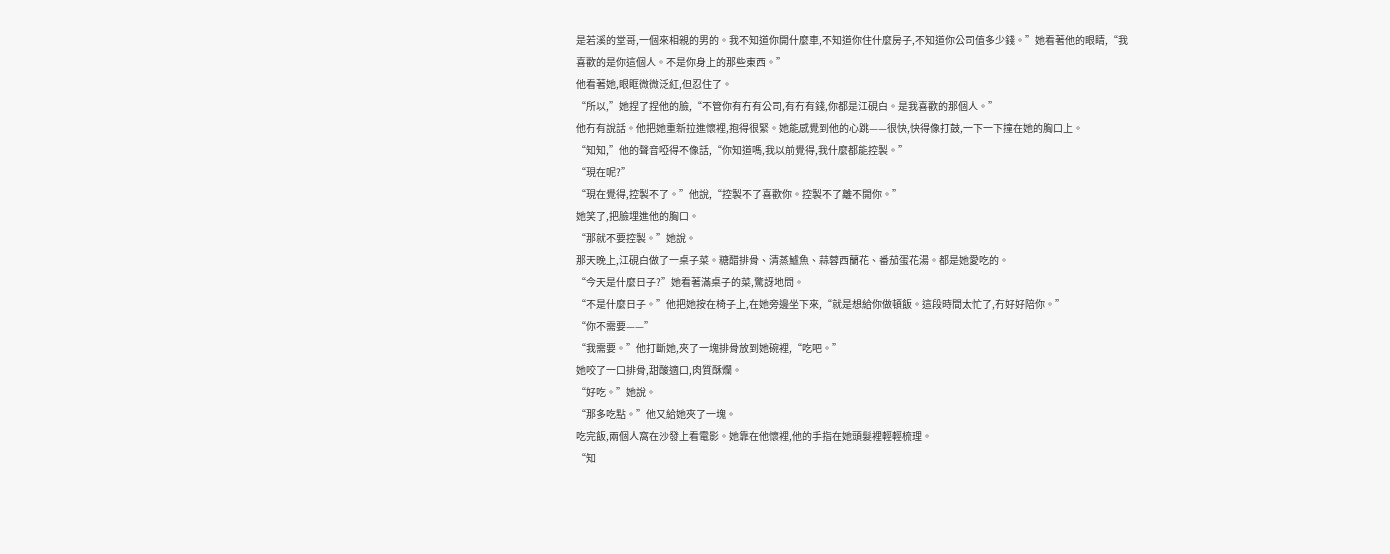是若溪的堂哥,一個來相親的男的。我不知道你開什麼車,不知道你住什麼房子,不知道你公司值多少錢。”她看著他的眼睛,“我喜歡的是你這個人。不是你身上的那些東西。”
他看著她,眼眶微微泛紅,但忍住了。
“所以,”她捏了捏他的臉,“不管你有冇有公司,有冇有錢,你都是江硯白。是我喜歡的那個人。”
他冇有說話。他把她重新拉進懷裡,抱得很緊。她能感覺到他的心跳——很快,快得像打鼓,一下一下撞在她的胸口上。
“知知,”他的聲音啞得不像話,“你知道嗎,我以前覺得,我什麼都能控製。”
“現在呢?”
“現在覺得,控製不了。”他說,“控製不了喜歡你。控製不了離不開你。”
她笑了,把臉埋進他的胸口。
“那就不要控製。”她說。
那天晚上,江硯白做了一桌子菜。糖醋排骨、清蒸鱸魚、蒜蓉西蘭花、番茄蛋花湯。都是她愛吃的。
“今天是什麼日子?”她看著滿桌子的菜,驚訝地問。
“不是什麼日子。”他把她按在椅子上,在她旁邊坐下來,“就是想給你做頓飯。這段時間太忙了,冇好好陪你。”
“你不需要——”
“我需要。”他打斷她,夾了一塊排骨放到她碗裡,“吃吧。”
她咬了一口排骨,甜酸適口,肉質酥爛。
“好吃。”她說。
“那多吃點。”他又給她夾了一塊。
吃完飯,兩個人窩在沙發上看電影。她靠在他懷裡,他的手指在她頭髮裡輕輕梳理。
“知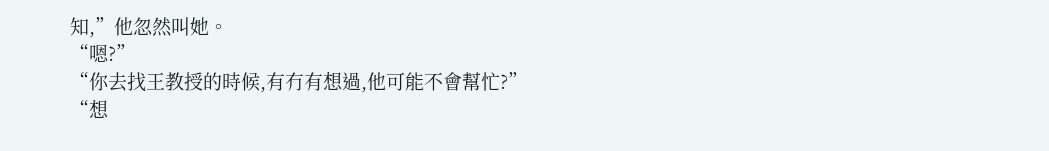知,”他忽然叫她。
“嗯?”
“你去找王教授的時候,有冇有想過,他可能不會幫忙?”
“想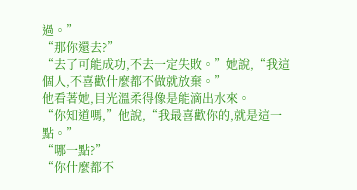過。”
“那你還去?”
“去了可能成功,不去一定失敗。”她說,“我這個人,不喜歡什麼都不做就放棄。”
他看著她,目光溫柔得像是能滴出水來。
“你知道嗎,”他說,“我最喜歡你的,就是這一點。”
“哪一點?”
“你什麼都不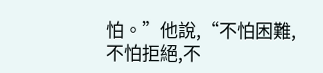怕。”他說,“不怕困難,不怕拒絕,不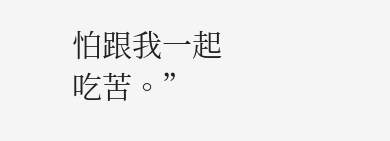怕跟我一起吃苦。”